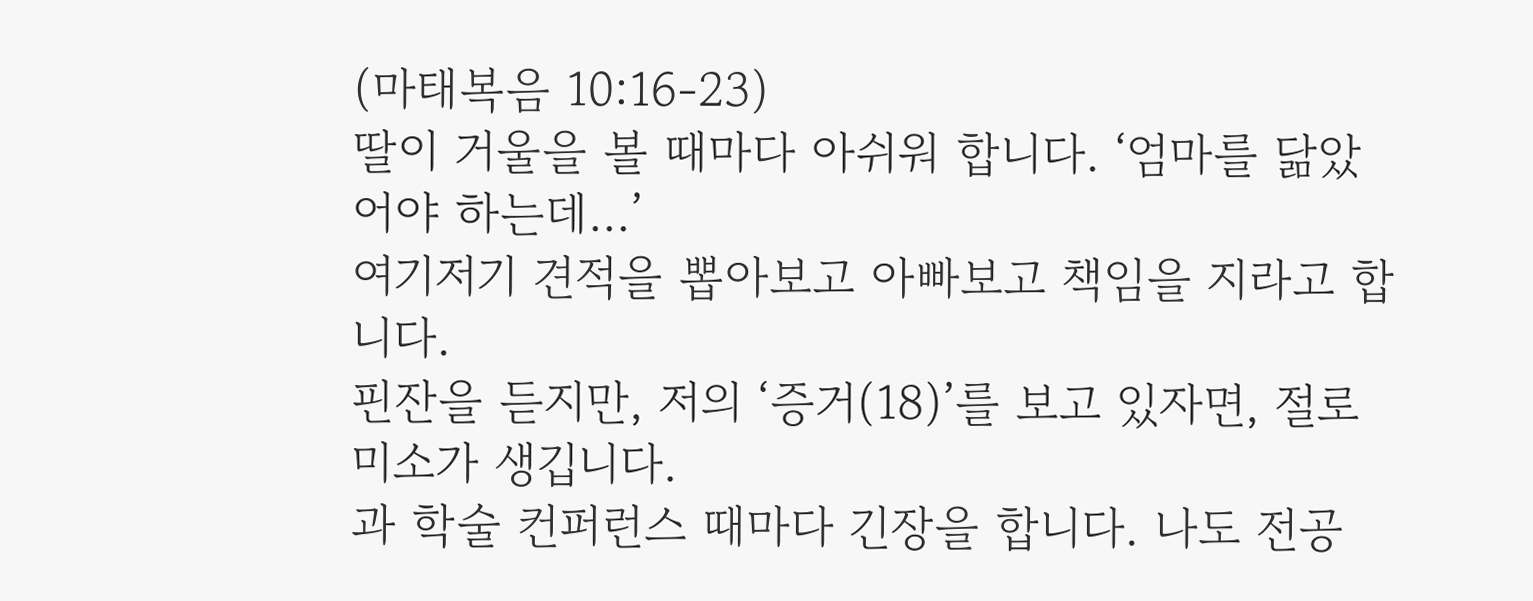(마태복음 10:16-23)
딸이 거울을 볼 때마다 아쉬워 합니다. ‘엄마를 닮았어야 하는데...’
여기저기 견적을 뽑아보고 아빠보고 책임을 지라고 합니다.
핀잔을 듣지만, 저의 ‘증거(18)’를 보고 있자면, 절로 미소가 생깁니다.
과 학술 컨퍼런스 때마다 긴장을 합니다. 나도 전공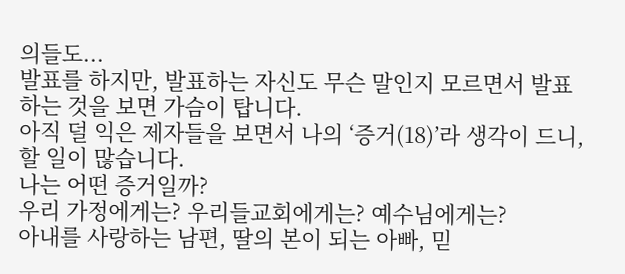의들도...
발표를 하지만, 발표하는 자신도 무슨 말인지 모르면서 발표하는 것을 보면 가슴이 탑니다.
아직 덜 익은 제자들을 보면서 나의 ‘증거(18)’라 생각이 드니, 할 일이 많습니다.
나는 어떤 증거일까?
우리 가정에게는? 우리들교회에게는? 예수님에게는?
아내를 사랑하는 남편, 딸의 본이 되는 아빠, 믿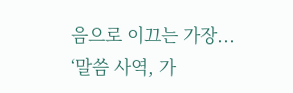음으로 이끄는 가장...
‘말씀 사역, 가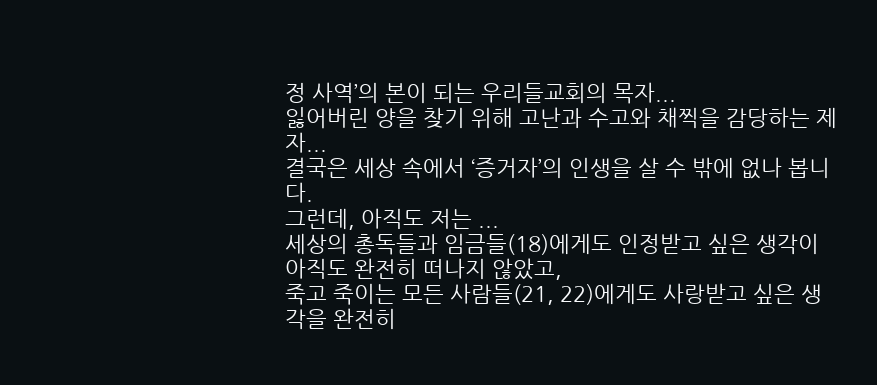정 사역’의 본이 되는 우리들교회의 목자...
잃어버린 양을 찾기 위해 고난과 수고와 채찍을 감당하는 제자...
결국은 세상 속에서 ‘증거자’의 인생을 살 수 밖에 없나 봅니다.
그런데, 아직도 저는 ...
세상의 총독들과 임금들(18)에게도 인정받고 싶은 생각이 아직도 완전히 떠나지 않았고,
죽고 죽이는 모든 사람들(21, 22)에게도 사랑받고 싶은 생각을 완전히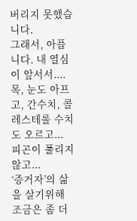버리지 못했습니다.
그래서, 아픕니다. 내 열심이 앞서서....
목, 눈도 아프고, 간수치, 콜레스테롤 수치도 오르고... 피곤이 풀리지 않고...
‘증거자’의 삶을 살기위해 조금은 좀 더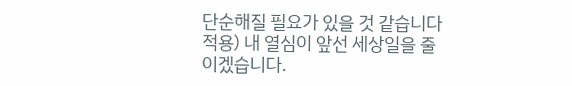단순해질 필요가 있을 것 같습니다
적용) 내 열심이 앞선 세상일을 줄이겠습니다.